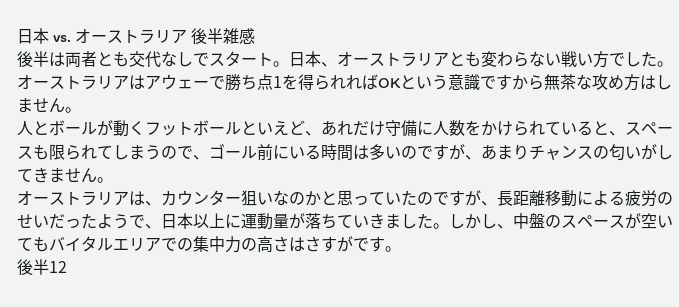日本 vs. オーストラリア 後半雑感
後半は両者とも交代なしでスタート。日本、オーストラリアとも変わらない戦い方でした。
オーストラリアはアウェーで勝ち点1を得られればOKという意識ですから無茶な攻め方はしません。
人とボールが動くフットボールといえど、あれだけ守備に人数をかけられていると、スペースも限られてしまうので、ゴール前にいる時間は多いのですが、あまりチャンスの匂いがしてきません。
オーストラリアは、カウンター狙いなのかと思っていたのですが、長距離移動による疲労のせいだったようで、日本以上に運動量が落ちていきました。しかし、中盤のスペースが空いてもバイタルエリアでの集中力の高さはさすがです。
後半12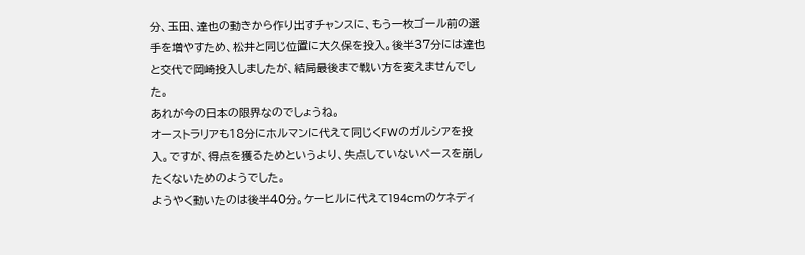分、玉田、達也の動きから作り出すチャンスに、もう一枚ゴール前の選手を増やすため、松井と同じ位置に大久保を投入。後半37分には達也と交代で岡崎投入しましたが、結局最後まで戦い方を変えませんでした。
あれが今の日本の限界なのでしょうね。
オーストラリアも18分にホルマンに代えて同じくFWのガルシアを投入。ですが、得点を獲るためというより、失点していないペースを崩したくないためのようでした。
ようやく動いたのは後半40分。ケーヒルに代えて194cmのケネディ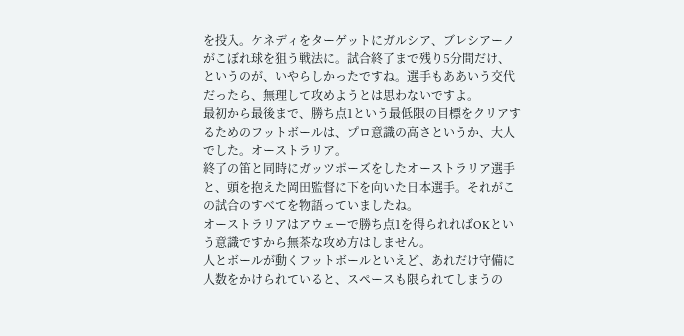を投入。ケネディをターゲットにガルシア、ブレシアーノがこぼれ球を狙う戦法に。試合終了まで残り5分間だけ、というのが、いやらしかったですね。選手もああいう交代だったら、無理して攻めようとは思わないですよ。
最初から最後まで、勝ち点1という最低限の目標をクリアするためのフットボールは、プロ意識の高さというか、大人でした。オーストラリア。
終了の笛と同時にガッツポーズをしたオーストラリア選手と、頭を抱えた岡田監督に下を向いた日本選手。それがこの試合のすべてを物語っていましたね。
オーストラリアはアウェーで勝ち点1を得られればOKという意識ですから無茶な攻め方はしません。
人とボールが動くフットボールといえど、あれだけ守備に人数をかけられていると、スペースも限られてしまうの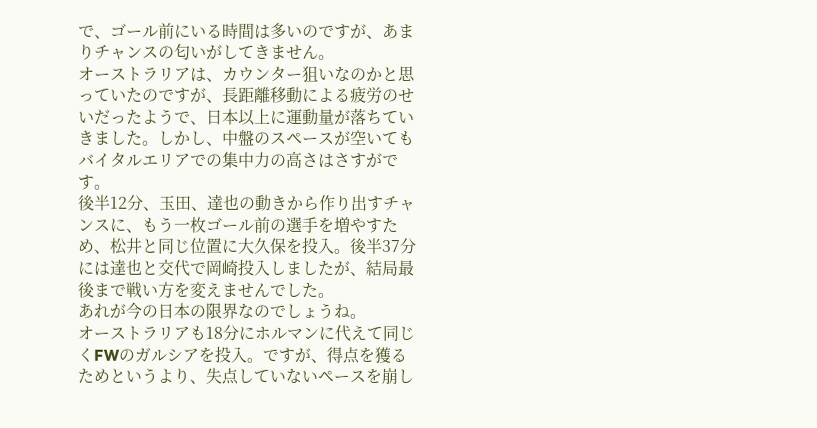で、ゴール前にいる時間は多いのですが、あまりチャンスの匂いがしてきません。
オーストラリアは、カウンター狙いなのかと思っていたのですが、長距離移動による疲労のせいだったようで、日本以上に運動量が落ちていきました。しかし、中盤のスペースが空いてもバイタルエリアでの集中力の高さはさすがです。
後半12分、玉田、達也の動きから作り出すチャンスに、もう一枚ゴール前の選手を増やすため、松井と同じ位置に大久保を投入。後半37分には達也と交代で岡崎投入しましたが、結局最後まで戦い方を変えませんでした。
あれが今の日本の限界なのでしょうね。
オーストラリアも18分にホルマンに代えて同じくFWのガルシアを投入。ですが、得点を獲るためというより、失点していないペースを崩し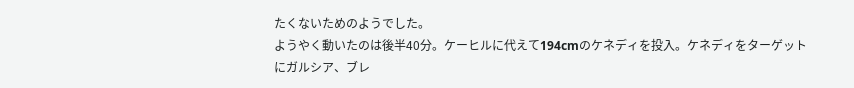たくないためのようでした。
ようやく動いたのは後半40分。ケーヒルに代えて194cmのケネディを投入。ケネディをターゲットにガルシア、ブレ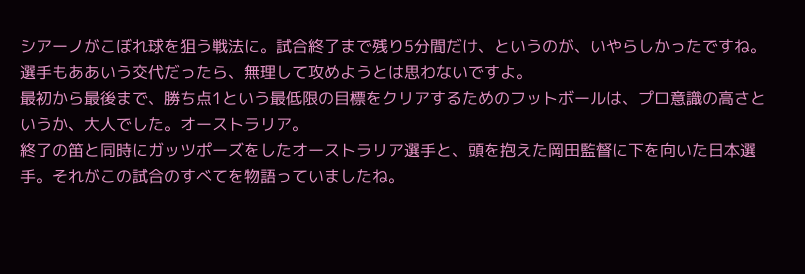シアーノがこぼれ球を狙う戦法に。試合終了まで残り5分間だけ、というのが、いやらしかったですね。選手もああいう交代だったら、無理して攻めようとは思わないですよ。
最初から最後まで、勝ち点1という最低限の目標をクリアするためのフットボールは、プロ意識の高さというか、大人でした。オーストラリア。
終了の笛と同時にガッツポーズをしたオーストラリア選手と、頭を抱えた岡田監督に下を向いた日本選手。それがこの試合のすべてを物語っていましたね。